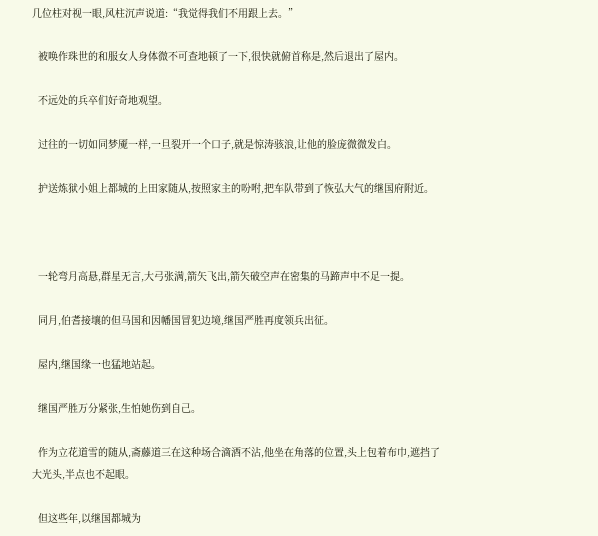几位柱对视一眼,风柱沉声说道:“我觉得我们不用跟上去。”

  被唤作珠世的和服女人身体微不可查地顿了一下,很快就俯首称是,然后退出了屋内。

  不远处的兵卒们好奇地观望。

  过往的一切如同梦魇一样,一旦裂开一个口子,就是惊涛骇浪,让他的脸庞微微发白。

  护送炼狱小姐上都城的上田家随从,按照家主的吩咐,把车队带到了恢弘大气的继国府附近。



  一轮弯月高悬,群星无言,大弓张满,箭矢飞出,箭矢破空声在密集的马蹄声中不足一提。

  同月,伯耆接壤的但马国和因幡国冒犯边境,继国严胜再度领兵出征。

  屋内,继国缘一也猛地站起。

  继国严胜万分紧张,生怕她伤到自己。

  作为立花道雪的随从,斋藤道三在这种场合滴酒不沾,他坐在角落的位置,头上包着布巾,遮挡了大光头,半点也不起眼。

  但这些年,以继国都城为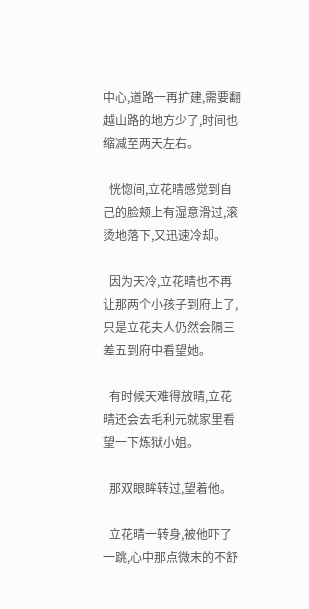中心,道路一再扩建,需要翻越山路的地方少了,时间也缩减至两天左右。

  恍惚间,立花晴感觉到自己的脸颊上有湿意滑过,滚烫地落下,又迅速冷却。

  因为天冷,立花晴也不再让那两个小孩子到府上了,只是立花夫人仍然会隔三差五到府中看望她。

  有时候天难得放晴,立花晴还会去毛利元就家里看望一下炼狱小姐。

  那双眼眸转过,望着他。

  立花晴一转身,被他吓了一跳,心中那点微末的不舒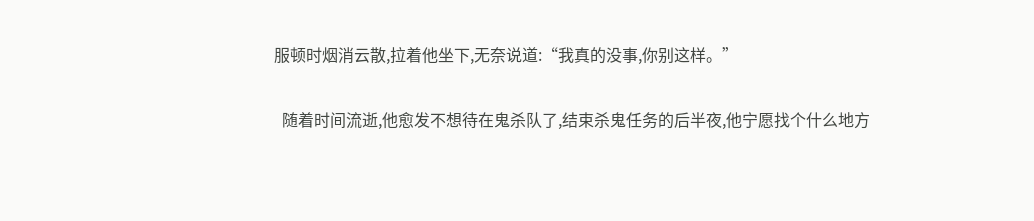服顿时烟消云散,拉着他坐下,无奈说道:“我真的没事,你别这样。”

  随着时间流逝,他愈发不想待在鬼杀队了,结束杀鬼任务的后半夜,他宁愿找个什么地方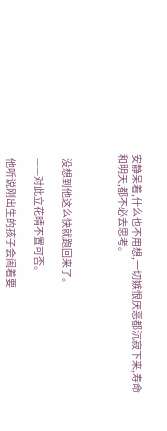安静呆着,什么也不用想,一切嫉恨厌恶都沉寂下来,寿命和明天,都不必去思考。



  没想到他这么快就跑回来了。

  ——对此立花晴不置可否。

  他听说刚出生的孩子会闹着要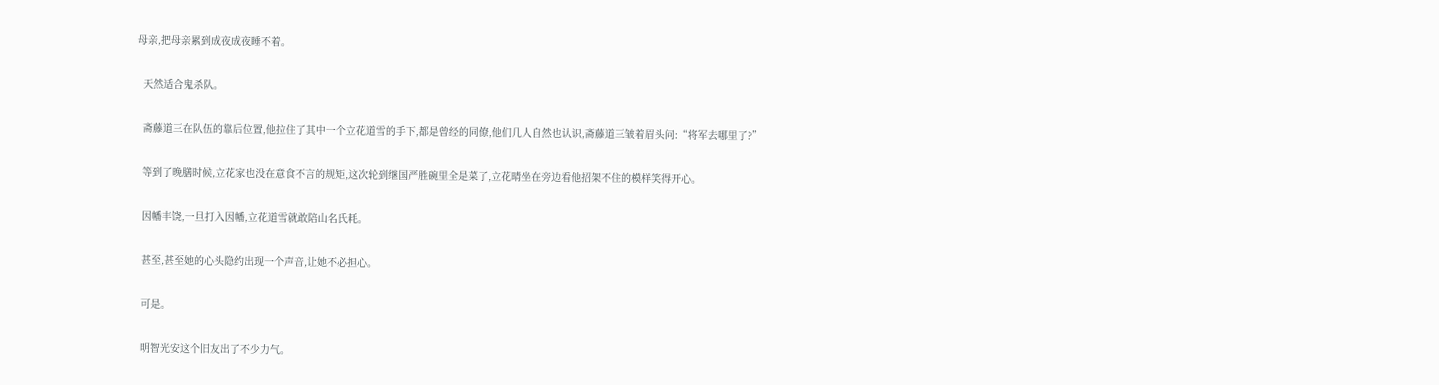母亲,把母亲累到成夜成夜睡不着。

  天然适合鬼杀队。

  斋藤道三在队伍的靠后位置,他拉住了其中一个立花道雪的手下,都是曾经的同僚,他们几人自然也认识,斋藤道三皱着眉头问:“将军去哪里了?”

  等到了晚膳时候,立花家也没在意食不言的规矩,这次轮到继国严胜碗里全是菜了,立花晴坐在旁边看他招架不住的模样笑得开心。

  因幡丰饶,一旦打入因幡,立花道雪就敢陪山名氏耗。

  甚至,甚至她的心头隐约出现一个声音,让她不必担心。

  可是。

  明智光安这个旧友出了不少力气。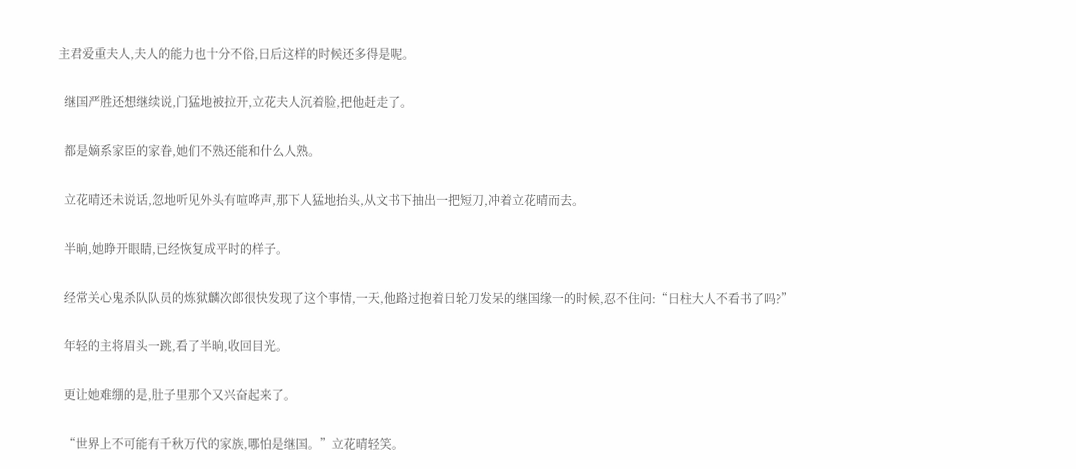主君爱重夫人,夫人的能力也十分不俗,日后这样的时候还多得是呢。

  继国严胜还想继续说,门猛地被拉开,立花夫人沉着脸,把他赶走了。

  都是嫡系家臣的家眷,她们不熟还能和什么人熟。

  立花晴还未说话,忽地听见外头有喧哗声,那下人猛地抬头,从文书下抽出一把短刀,冲着立花晴而去。

  半晌,她睁开眼睛,已经恢复成平时的样子。

  经常关心鬼杀队队员的炼狱麟次郎很快发现了这个事情,一天,他路过抱着日轮刀发呆的继国缘一的时候,忍不住问:“日柱大人不看书了吗?”

  年轻的主将眉头一跳,看了半晌,收回目光。

  更让她难绷的是,肚子里那个又兴奋起来了。

  “世界上不可能有千秋万代的家族,哪怕是继国。”立花晴轻笑。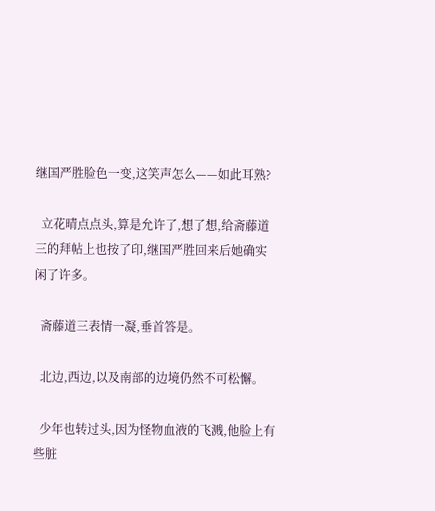继国严胜脸色一变,这笑声怎么——如此耳熟?

  立花晴点点头,算是允许了,想了想,给斋藤道三的拜帖上也按了印,继国严胜回来后她确实闲了许多。

  斋藤道三表情一凝,垂首答是。

  北边,西边,以及南部的边境仍然不可松懈。

  少年也转过头,因为怪物血液的飞溅,他脸上有些脏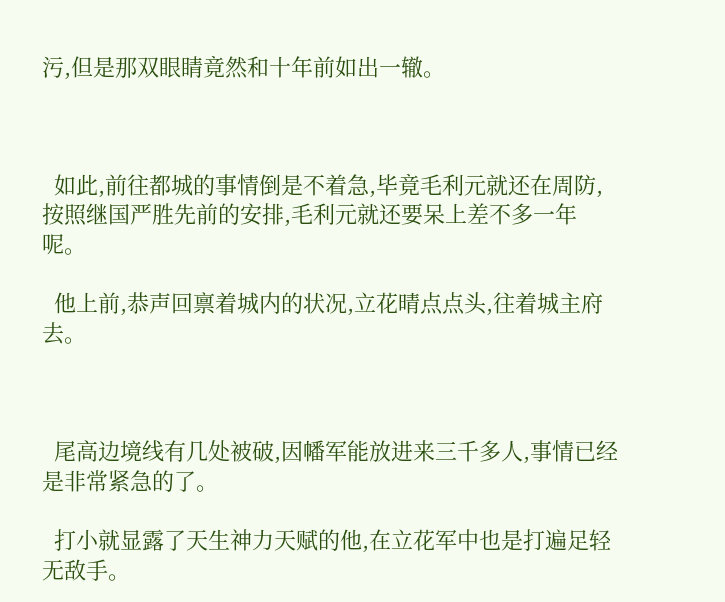污,但是那双眼睛竟然和十年前如出一辙。



  如此,前往都城的事情倒是不着急,毕竟毛利元就还在周防,按照继国严胜先前的安排,毛利元就还要呆上差不多一年呢。

  他上前,恭声回禀着城内的状况,立花晴点点头,往着城主府去。



  尾高边境线有几处被破,因幡军能放进来三千多人,事情已经是非常紧急的了。

  打小就显露了天生神力天赋的他,在立花军中也是打遍足轻无敌手。